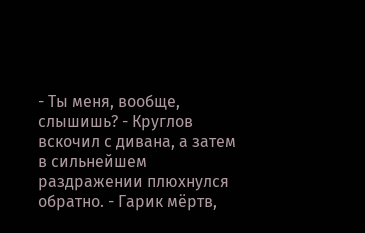- Ты меня, вообще, слышишь? - Круглов вскочил с дивана, а затем в сильнейшем
раздражении плюхнулся обратно. - Гарик мёртв,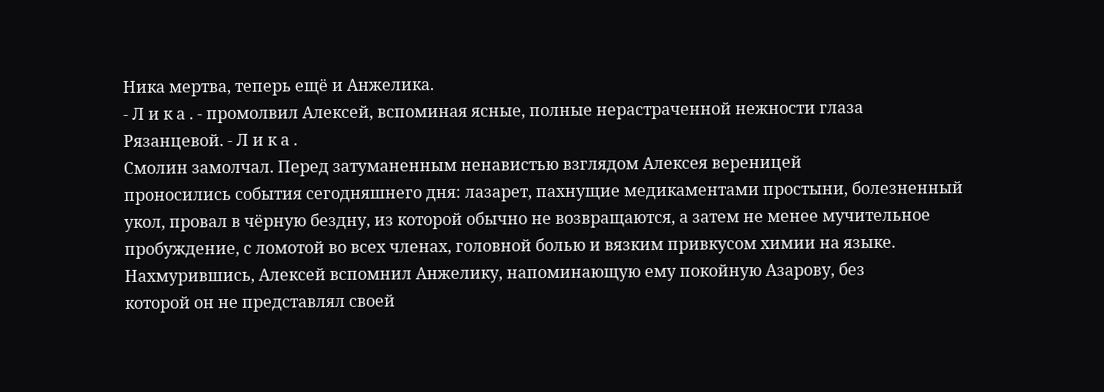Ника мертва, теперь ещё и Анжелика.
- Л и к а . - промолвил Алексей, вспоминая ясные, полные нерастраченной нежности глаза
Рязанцевой. - Л и к а .
Смолин замолчал. Перед затуманенным ненавистью взглядом Алексея вереницей
проносились события сегодняшнего дня: лазарет, пахнущие медикаментами простыни, болезненный
укол, провал в чёрную бездну, из которой обычно не возвращаются, а затем не менее мучительное
пробуждение, с ломотой во всех членах, головной болью и вязким привкусом химии на языке.
Нахмурившись, Алексей вспомнил Анжелику, напоминающую ему покойную Азарову, без
которой он не представлял своей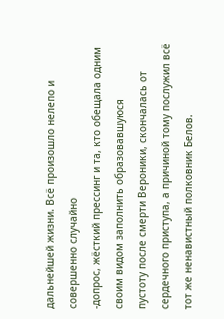дальнейшей жизни. Всё произошло нелепо и совершенно случайно
-допрос, жёсткий прессинг и та, кто обещала одним своим видом заполнить образовавшуюся
пустоту после смерти Вероники, скончалась от сердечного приступа, а причиной тому послужил всё
тот же ненавистный полковник Белов.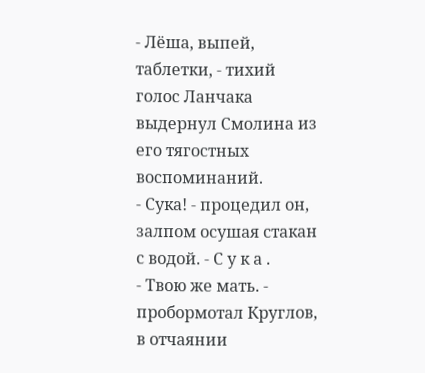- Лёша, выпей, таблетки, - тихий голос Ланчака выдернул Смолина из его тягостных
воспоминаний.
- Сука! - процедил он, залпом осушая стакан с водой. - С у к а .
- Твою же мать. - пробормотал Круглов, в отчаянии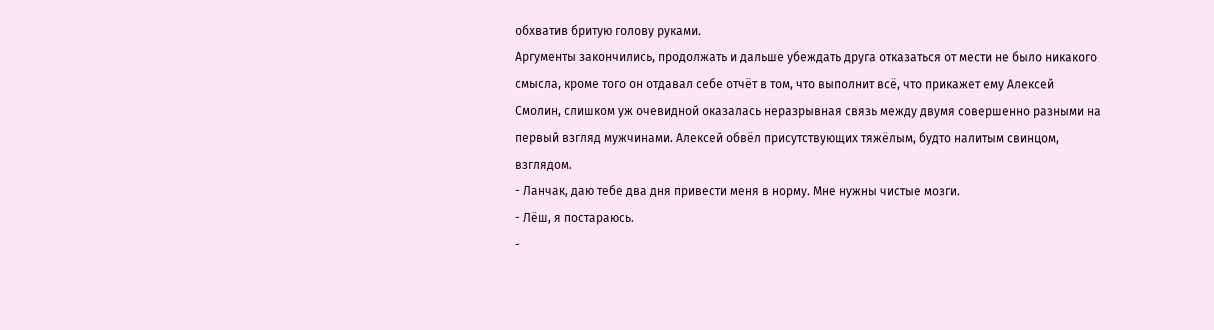обхватив бритую голову руками.
Аргументы закончились, продолжать и дальше убеждать друга отказаться от мести не было никакого
смысла, кроме того он отдавал себе отчёт в том, что выполнит всё, что прикажет ему Алексей
Смолин, слишком уж очевидной оказалась неразрывная связь между двумя совершенно разными на
первый взгляд мужчинами. Алексей обвёл присутствующих тяжёлым, будто налитым свинцом,
взглядом.
- Ланчак, даю тебе два дня привести меня в норму. Мне нужны чистые мозги.
- Лёш, я постараюсь.
-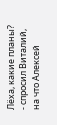Лёха, какие планы? - спросил Виталий, на что Алексей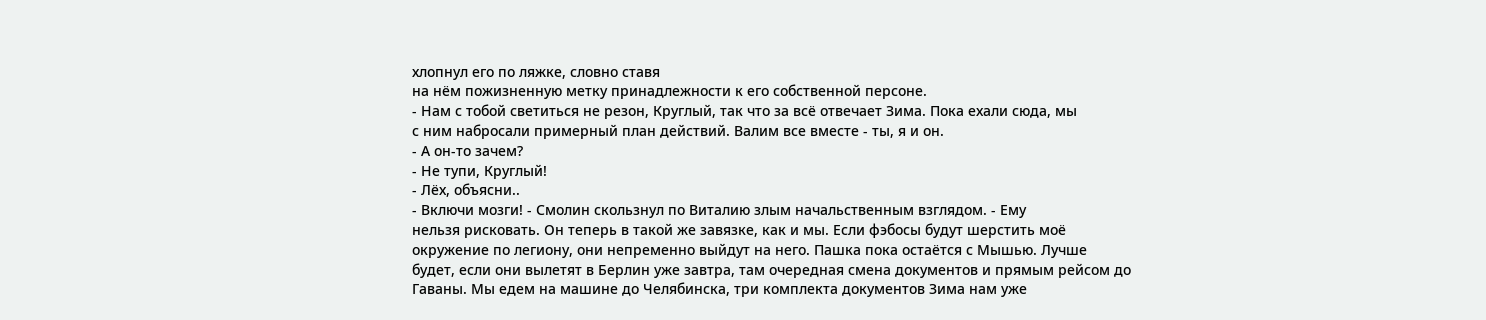хлопнул его по ляжке, словно ставя
на нём пожизненную метку принадлежности к его собственной персоне.
- Нам с тобой светиться не резон, Круглый, так что за всё отвечает Зима. Пока ехали сюда, мы
с ним набросали примерный план действий. Валим все вместе - ты, я и он.
- А он-то зачем?
- Не тупи, Круглый!
- Лёх, объясни..
- Включи мозги! - Смолин скользнул по Виталию злым начальственным взглядом. - Ему
нельзя рисковать. Он теперь в такой же завязке, как и мы. Если фэбосы будут шерстить моё
окружение по легиону, они непременно выйдут на него. Пашка пока остаётся с Мышью. Лучше
будет, если они вылетят в Берлин уже завтра, там очередная смена документов и прямым рейсом до
Гаваны. Мы едем на машине до Челябинска, три комплекта документов Зима нам уже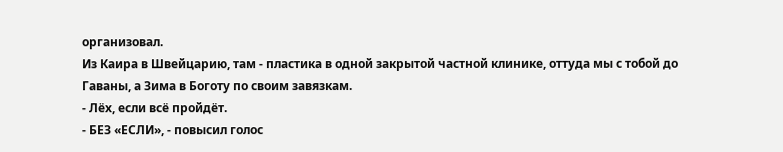организовал.
Из Каира в Швейцарию, там - пластика в одной закрытой частной клинике, оттуда мы с тобой до
Гаваны, а Зима в Боготу по своим завязкам.
- Лёх, если всё пройдёт.
- БЕЗ «ЕСЛИ», - повысил голос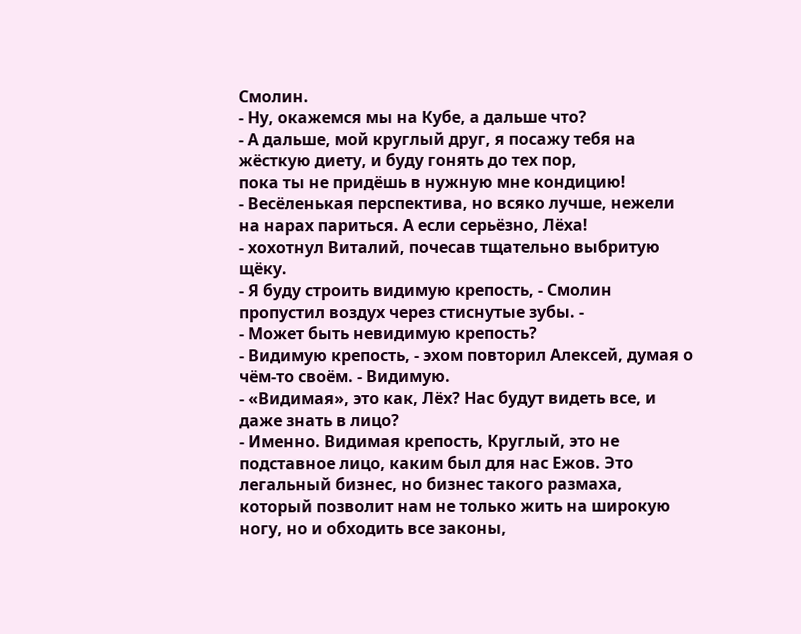Смолин.
- Ну, окажемся мы на Кубе, а дальше что?
- А дальше, мой круглый друг, я посажу тебя на жёсткую диету, и буду гонять до тех пор,
пока ты не придёшь в нужную мне кондицию!
- Весёленькая перспектива, но всяко лучше, нежели на нарах париться. А если серьёзно, Лёха!
- хохотнул Виталий, почесав тщательно выбритую щёку.
- Я буду строить видимую крепость, - Смолин пропустил воздух через стиснутые зубы. -
- Может быть невидимую крепость?
- Видимую крепость, - эхом повторил Алексей, думая о чём-то своём. - Видимую.
- «Видимая», это как, Лёх? Нас будут видеть все, и даже знать в лицо?
- Именно. Видимая крепость, Круглый, это не подставное лицо, каким был для нас Ежов. Это
легальный бизнес, но бизнес такого размаха, который позволит нам не только жить на широкую
ногу, но и обходить все законы,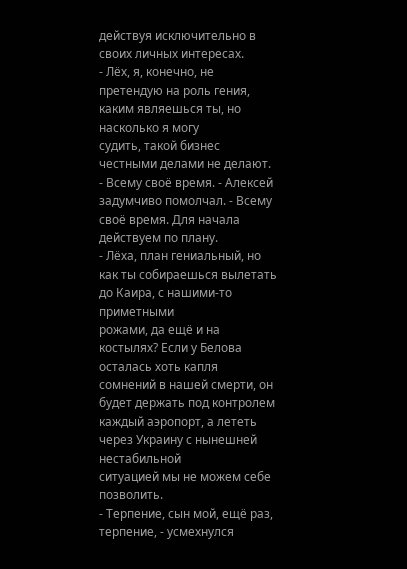действуя исключительно в своих личных интересах.
- Лёх, я, конечно, не претендую на роль гения, каким являешься ты, но насколько я могу
судить, такой бизнес честными делами не делают.
- Всему своё время. - Алексей задумчиво помолчал. - Всему своё время. Для начала
действуем по плану.
- Лёха, план гениальный, но как ты собираешься вылетать до Каира, с нашими-то приметными
рожами, да ещё и на костылях? Если у Белова осталась хоть капля сомнений в нашей смерти, он
будет держать под контролем каждый аэропорт, а лететь через Украину с нынешней нестабильной
ситуацией мы не можем себе позволить.
- Терпение, сын мой, ещё раз, терпение, - усмехнулся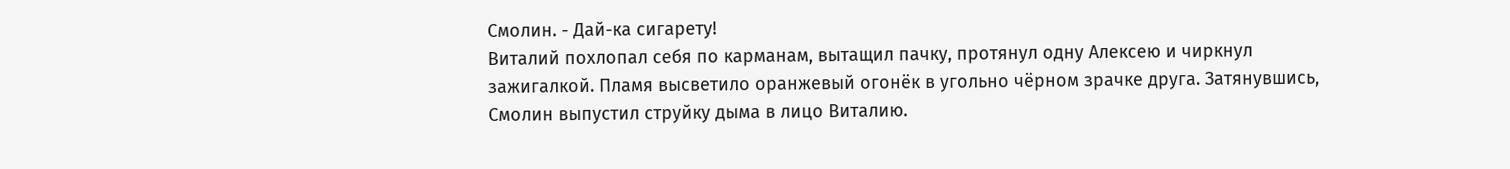Смолин. - Дай-ка сигарету!
Виталий похлопал себя по карманам, вытащил пачку, протянул одну Алексею и чиркнул
зажигалкой. Пламя высветило оранжевый огонёк в угольно чёрном зрачке друга. Затянувшись,
Смолин выпустил струйку дыма в лицо Виталию.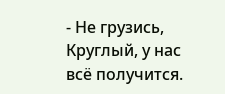- Не грузись, Круглый, у нас всё получится.